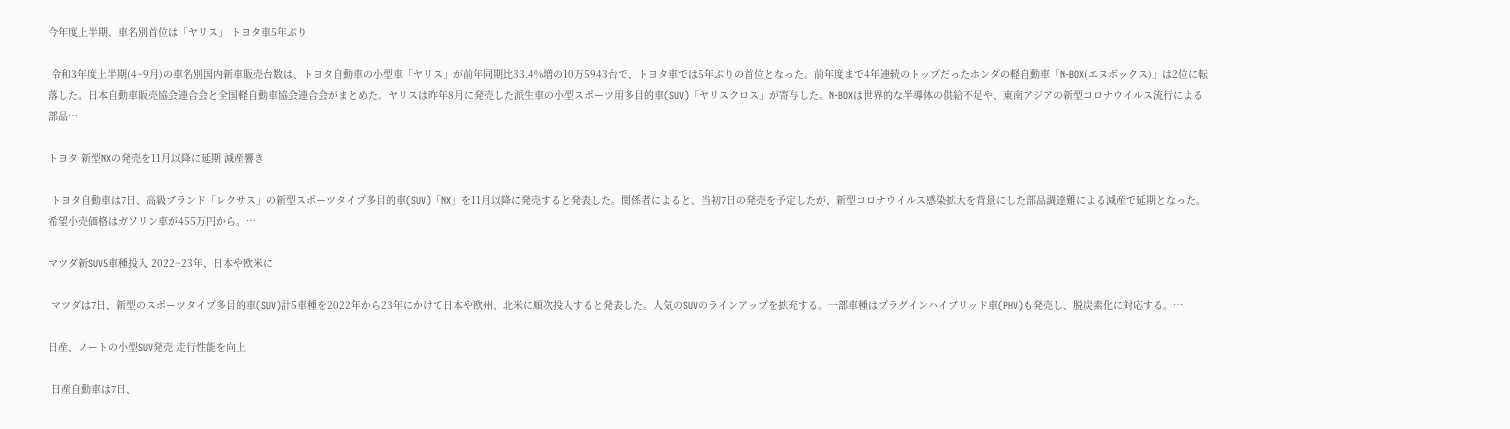今年度上半期、車名別首位は「ヤリス」 トヨタ車5年ぶり

 令和3年度上半期(4~9月)の車名別国内新車販売台数は、トヨタ自動車の小型車「ヤリス」が前年同期比33.4%増の10万5943台で、トヨタ車では5年ぶりの首位となった。前年度まで4年連続のトップだったホンダの軽自動車「N-BOX(エヌボックス)」は2位に転落した。日本自動車販売協会連合会と全国軽自動車協会連合会がまとめた。ヤリスは昨年8月に発売した派生車の小型スポーツ用多目的車(SUV)「ヤリスクロス」が寄与した。N-BOXは世界的な半導体の供給不足や、東南アジアの新型コロナウイルス流行による部品…

トヨタ 新型NXの発売を11月以降に延期 減産響き

 トヨタ自動車は7日、高級ブランド「レクサス」の新型スポーツタイプ多目的車(SUV)「NX」を11月以降に発売すると発表した。関係者によると、当初7日の発売を予定したが、新型コロナウイルス感染拡大を背景にした部品調達難による減産で延期となった。希望小売価格はガソリン車が455万円から。…

マツダ新SUV5車種投入 2022~23年、日本や欧米に

 マツダは7日、新型のスポーツタイプ多目的車(SUV)計5車種を2022年から23年にかけて日本や欧州、北米に順次投入すると発表した。人気のSUVのラインアップを拡充する。一部車種はプラグインハイブリッド車(PHV)も発売し、脱炭素化に対応する。…

日産、ノートの小型SUV発売 走行性能を向上

 日産自動車は7日、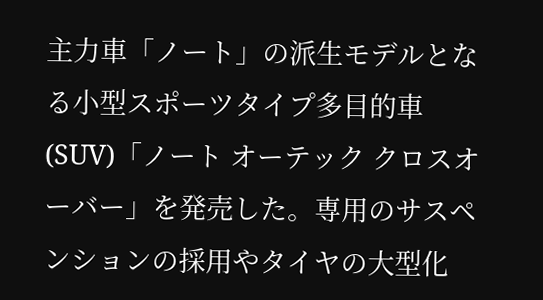主力車「ノート」の派生モデルとなる小型スポーツタイプ多目的車(SUV)「ノート オーテック クロスオーバー」を発売した。専用のサスペンションの採用やタイヤの大型化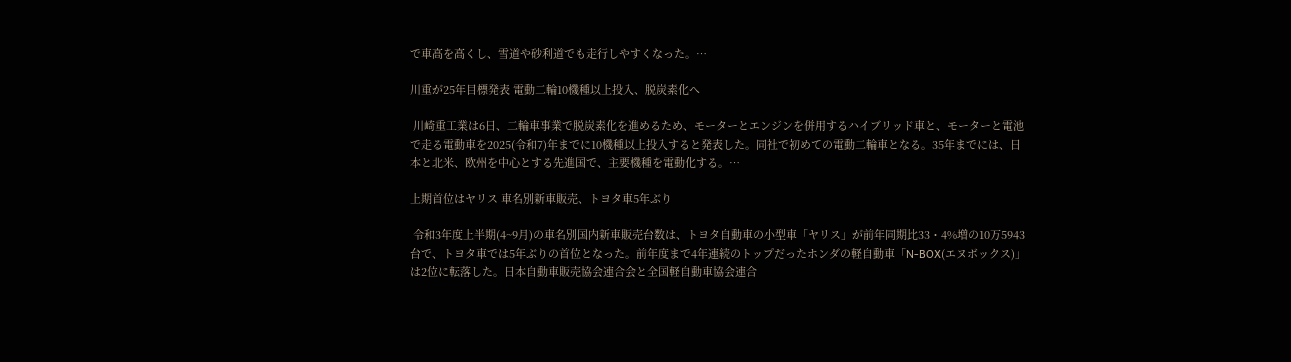で車高を高くし、雪道や砂利道でも走行しやすくなった。…

川重が25年目標発表 電動二輪10機種以上投入、脱炭素化へ

 川崎重工業は6日、二輪車事業で脱炭素化を進めるため、モーターとエンジンを併用するハイブリッド車と、モーターと電池で走る電動車を2025(令和7)年までに10機種以上投入すると発表した。同社で初めての電動二輪車となる。35年までには、日本と北米、欧州を中心とする先進国で、主要機種を電動化する。…

上期首位はヤリス 車名別新車販売、トヨタ車5年ぶり

 令和3年度上半期(4~9月)の車名別国内新車販売台数は、トヨタ自動車の小型車「ヤリス」が前年同期比33・4%増の10万5943台で、トヨタ車では5年ぶりの首位となった。前年度まで4年連続のトップだったホンダの軽自動車「N-BOX(エヌボックス)」は2位に転落した。日本自動車販売協会連合会と全国軽自動車協会連合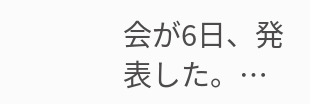会が6日、発表した。…